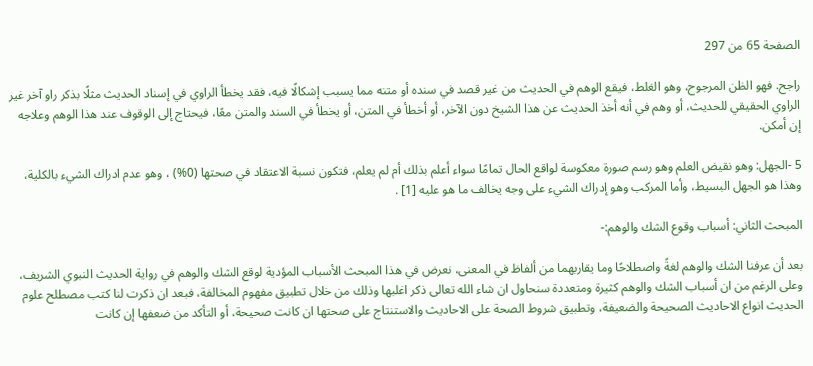الصفحة 65 من 297

راجح. فهو الظن المرجوح، وهو الغلط، فيقع الوهم في الحديث من غير قصد في سنده أو متنه مما يسبب إشكالًا فيه، فقد يخطأ الراوي في إسناد الحديث مثلًا بذكر راو آخر غير الراوي الحقيقي للحديث، أو وهم في أنه أخذ الحديث عن هذا الشيخ دون الآخر، أو أخطأ في المتن، أو يخطأ في السند والمتن معًا، فيحتاج إلى الوقوف عند هذا الوهم وعلاجه إن أمكن.

5 -الجهل: وهو نقيض العلم وهو رسم صورة معكوسة لواقع الحال تمامًا سواء أعلم بذلك أم لم يعلم، فتكون نسبة الاعتقاد في صحتها (0%) ، وهو عدم ادراك الشيء بالكلية، وهذا هو الجهل البسيط، وأما المركب وهو إدراك الشيء على وجه يخالف ما هو عليه [1] .

المبحث الثاني: أسباب وقوع الشك والوهم:-

بعد أن عرفنا الشك والوهم لغةً واصطلاحًا وما يقاربهما من ألفاظ في المعنى، نعرض في هذا المبحث الأسباب المؤدية لوقع الشك والوهم في رواية الحديث النبوي الشريف، وعلى الرغم من ان أسباب الشك والوهم كثيرة ومتعددة سنحاول ان شاء الله تعالى ذكر اغلبها وذلك من خلال تطبيق مفهوم المخالفة، فبعد ان ذكرت لنا كتب مصطلح علوم الحديث انواع الاحاديث الصحيحة والضعيفة، وتطبيق شروط الصحة على الاحاديث والاستنتاج على صحتها ان كانت صحيحة، أو التأكد من ضعفها إن كانت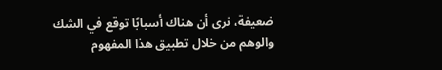ضعيفة، نرى أن هناك أسبابًا توقع في الشك والوهم من خلال تطبيق هذا المفهوم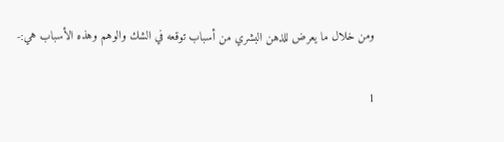ومن خلال ما يعرض للذهن البشري من أسباب توقعه في الشك والوهم وهذه الأسباب هي:-

1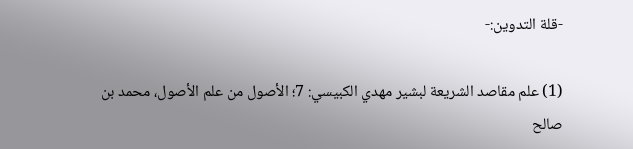-قلة التدوين:-

(1) علم مقاصد الشريعة لبشير مهدي الكبيسي: 7؛ الأصول من علم الأصول، محمد بن صالح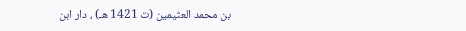بن محمد العثيمين (ت 1421 هـ) ، دار ابن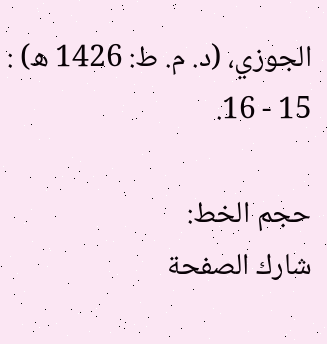الجوزي، (د. م. ط: 1426 ه) : 15 - 16.

حجم الخط:
شارك الصفحة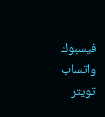فيسبوك واتساب تويتر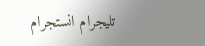تليجرام انستجرام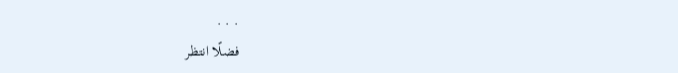. . .
فضلًا انتظر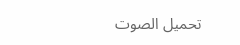تحميل الصوت